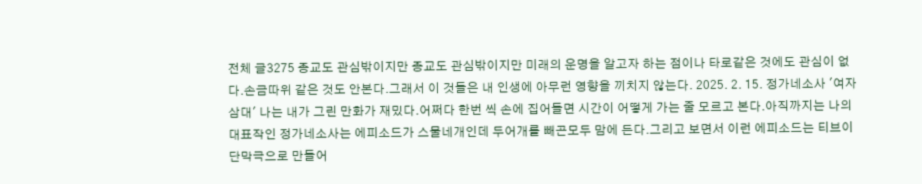전체 글3275 종교도 관심밖이지만 종교도 관심밖이지만 미래의 운명을 알고자 하는 점이나 타로같은 것에도 관심이 없다.손금따위 같은 것도 안본다.그래서 이 것들은 내 인생에 아무런 영향을 끼치지 않는다. 2025. 2. 15. 정가네소사 '여자삼대' 나는 내가 그린 만화가 재밌다.어쩌다 한번 씩 손에 집어들면 시간이 어떻게 가는 줄 모르고 본다.아직까지는 나의 대표작인 정가네소사는 에피소드가 스물네개인데 두어개를 빼곤모두 맘에 든다.그리고 보면서 이런 에피소드는 티브이 단막극으로 만들어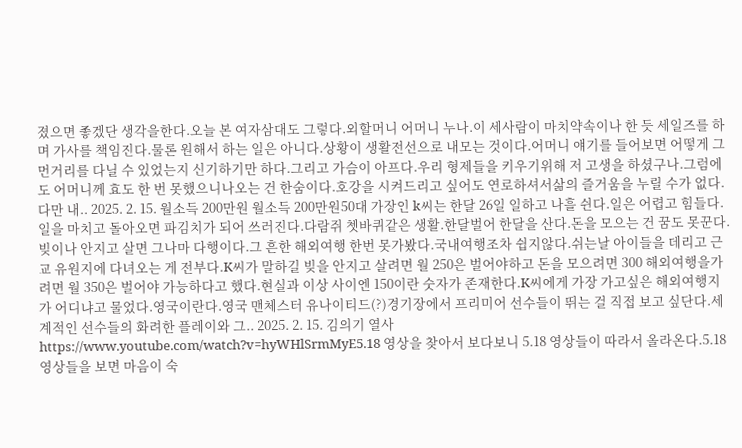졌으면 좋겠단 생각을한다.오늘 본 여자삼대도 그렇다.외할머니 어머니 누나.이 세사람이 마치약속이나 한 듯 세일즈를 하며 가사를 책임진다.물론 원해서 하는 일은 아니다.상황이 생활전선으로 내모는 것이다.어머니 얘기를 들어보면 어떻게 그 먼거리를 다닐 수 있었는지 신기하기만 하다.그리고 가슴이 아프다.우리 형제들을 키우기위해 저 고생을 하셨구나.그럼에도 어머니께 효도 한 번 못했으니나오는 건 한숨이다.호강을 시켜드리고 싶어도 연로하셔서삶의 즐거움을 누릴 수가 없다.다만 내.. 2025. 2. 15. 월소득 200만원 월소득 200만원50대 가장인 k씨는 한달 26일 일하고 나흘 쉰다.일은 어렵고 힘들다.일을 마치고 돌아오면 파김치가 되어 쓰러진다.다람쥐 쳇바퀴같은 생활.한달벌어 한달을 산다.돈을 모으는 건 꿈도 못꾼다.빚이나 안지고 살면 그나마 다행이다.그 흔한 해외여행 한번 못가봤다.국내여행조차 쉽지않다.쉬는날 아이들을 데리고 근교 유원지에 다녀오는 게 전부다.K씨가 말하길 빚을 안지고 살려면 월 250은 벌어야하고 돈을 모으려면 300 해외여행을가려면 월 350은 벌어야 가능하다고 했다.현실과 이상 사이엔 150이란 숫자가 존재한다.K씨에게 가장 가고싶은 해외여행지가 어디냐고 물었다.영국이란다.영국 맨체스터 유나이티드(?)경기장에서 프리미어 선수들이 뛰는 걸 직접 보고 싶단다.세계적인 선수들의 화려한 플레이와 그.. 2025. 2. 15. 김의기 열사 https://www.youtube.com/watch?v=hyWHlSrmMyE5.18 영상을 찾아서 보다보니 5.18 영상들이 따라서 올라온다.5.18 영상들을 보면 마음이 숙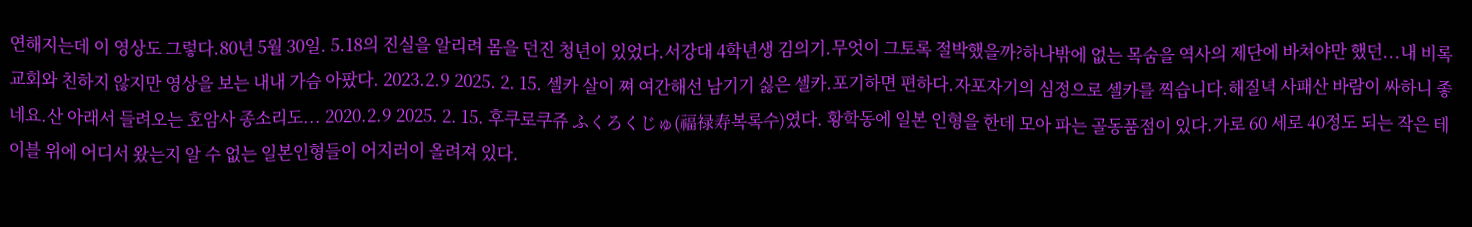연해지는데 이 영상도 그렇다.80년 5월 30일. 5.18의 진실을 알리려 몸을 던진 청년이 있었다.서강대 4학년생 김의기.무엇이 그토록 절박했을까?하나밖에 없는 목숨을 역사의 제단에 바쳐야만 했던...내 비록 교회와 친하지 않지만 영상을 보는 내내 가슴 아팠다. 2023.2.9 2025. 2. 15. 셀카 살이 쪄 여간해선 남기기 싫은 셀카.포기하면 편하다.자포자기의 심정으로 셀카를 찍습니다.해질녁 사패산 바람이 싸하니 좋네요.산 아래서 들려오는 호암사 종소리도... 2020.2.9 2025. 2. 15. 후쿠로쿠쥬 ふくろくじゅ(福禄寿복록수)였다. 황학동에 일본 인형을 한데 모아 파는 골동품점이 있다.가로 60 세로 40정도 되는 작은 테이블 위에 어디서 왔는지 알 수 없는 일본인형들이 어지러이 올려져 있다.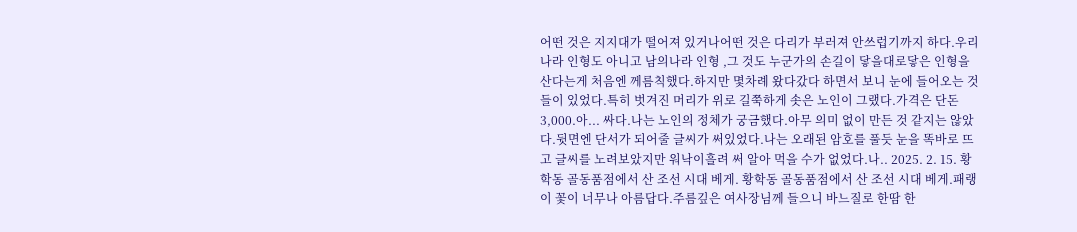어떤 것은 지지대가 떨어져 있거나어떤 것은 다리가 부러져 안쓰럽기까지 하다.우리나라 인형도 아니고 남의나라 인형 ,그 것도 누군가의 손길이 닿을대로닿은 인형을 산다는게 처음엔 께름칙했다.하지만 몇차례 왔다갔다 하면서 보니 눈에 들어오는 것들이 있었다.특히 벗겨진 머리가 위로 길쭉하게 솟은 노인이 그랬다.가격은 단돈 3,000.아... 싸다.나는 노인의 정체가 궁금했다.아무 의미 없이 만든 것 같지는 않았다.뒷면엔 단서가 되어줄 글씨가 써있었다.나는 오래된 암호를 풀듯 눈을 똑바로 뜨고 글씨를 노려보았지만 워낙이흘려 써 알아 먹을 수가 없었다.나.. 2025. 2. 15. 황학동 골동품점에서 산 조선 시대 베게. 황학동 골동품점에서 산 조선 시대 베게.패랭이 꽃이 너무나 아름답다.주름깊은 여사장님께 들으니 바느질로 한땀 한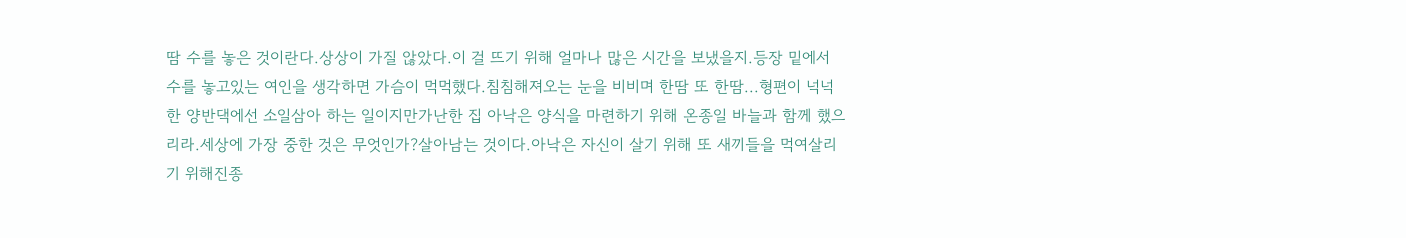땀 수를 놓은 것이란다.상상이 가질 않았다.이 걸 뜨기 위해 얼마나 많은 시간을 보냈을지.등장 밑에서 수를 놓고있는 여인을 생각하면 가슴이 먹먹했다.침침해져오는 눈을 비비며 한땀 또 한땀...형편이 넉넉한 양반댁에선 소일삼아 하는 일이지만가난한 집 아낙은 양식을 마련하기 위해 온종일 바늘과 함께 했으리라.세상에 가장 중한 것은 무엇인가?살아남는 것이다.아낙은 자신이 살기 위해 또 새끼들을 먹여살리기 위해진종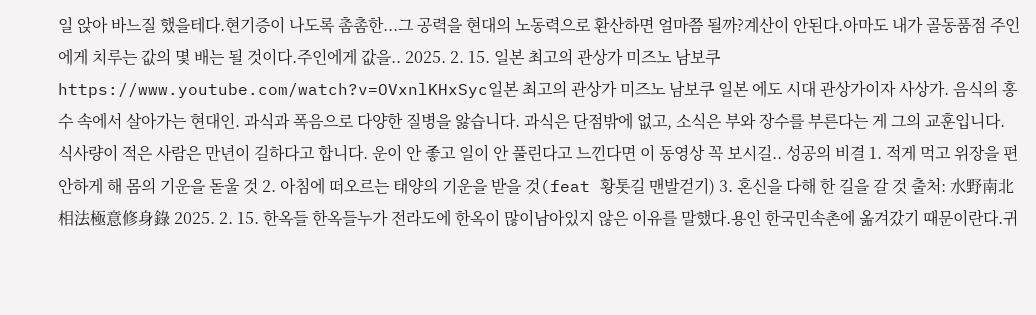일 앉아 바느질 했을테다.현기증이 나도록 촘촘한...그 공력을 현대의 노동력으로 환산하면 얼마쯤 될까?계산이 안된다.아마도 내가 골동품점 주인에게 치루는 값의 몇 배는 될 것이다.주인에게 값을.. 2025. 2. 15. 일본 최고의 관상가 미즈노 남보쿠 https://www.youtube.com/watch?v=OVxnlKHxSyc일본 최고의 관상가 미즈노 남보쿠 일본 에도 시대 관상가이자 사상가. 음식의 홍수 속에서 살아가는 현대인. 과식과 폭음으로 다양한 질병을 앓습니다. 과식은 단점밖에 없고, 소식은 부와 장수를 부른다는 게 그의 교훈입니다. 식사량이 적은 사람은 만년이 길하다고 합니다. 운이 안 좋고 일이 안 풀린다고 느낀다면 이 동영상 꼭 보시길.. 성공의 비결 1. 적게 먹고 위장을 편안하게 해 몸의 기운을 돋울 것 2. 아침에 떠오르는 태양의 기운을 받을 것(feat 황톳길 맨발걷기) 3. 혼신을 다해 한 길을 갈 것 출처: 水野南北相法極意修身錄 2025. 2. 15. 한옥들 한옥들누가 전라도에 한옥이 많이남아있지 않은 이유를 말했다.용인 한국민속촌에 옮겨갔기 때문이란다.귀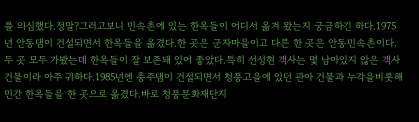를 의심했다.정말?그러고보니 민속촌에 있는 한옥들이 어디서 옮겨 왔는지 궁금하긴 하다.1975년 안동댐이 건설되면서 한옥들을 옮겼다.한 곳은 군자마을이고 다른 한 곳은 안동민속촌이다.두 곳 모두 가봤는데 한옥들이 잘 보존돼 있어 좋았다.특히 선성현 객사는 몇 남아있지 않은 객사 건물이라 아주 귀하다.1985년엔 충주댐이 건설되면서 청풍고을에 있던 관아 건물과 누각을비롯해 민간 한옥들을 한 곳으로 옮겼다.바로 청풍문화재단지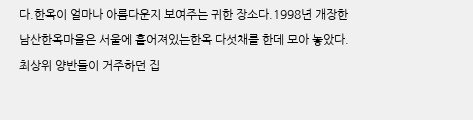다.한옥이 얼마나 아름다운지 보여주는 귀한 장소다.1998년 개장한 남산한옥마을은 서울에 흩어져있는한옥 다섯채를 한데 모아 놓았다.최상위 양반들이 거주하던 집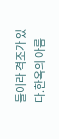들이라 격조가 있다.한옥의 아름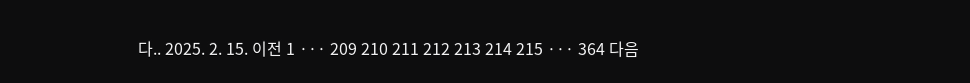다.. 2025. 2. 15. 이전 1 ··· 209 210 211 212 213 214 215 ··· 364 다음